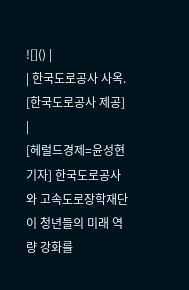![]() |
| 한국도로공사 사옥. [한국도로공사 제공] |
[헤럴드경제=윤성현 기자] 한국도로공사와 고속도로장학재단이 청년들의 미래 역량 강화를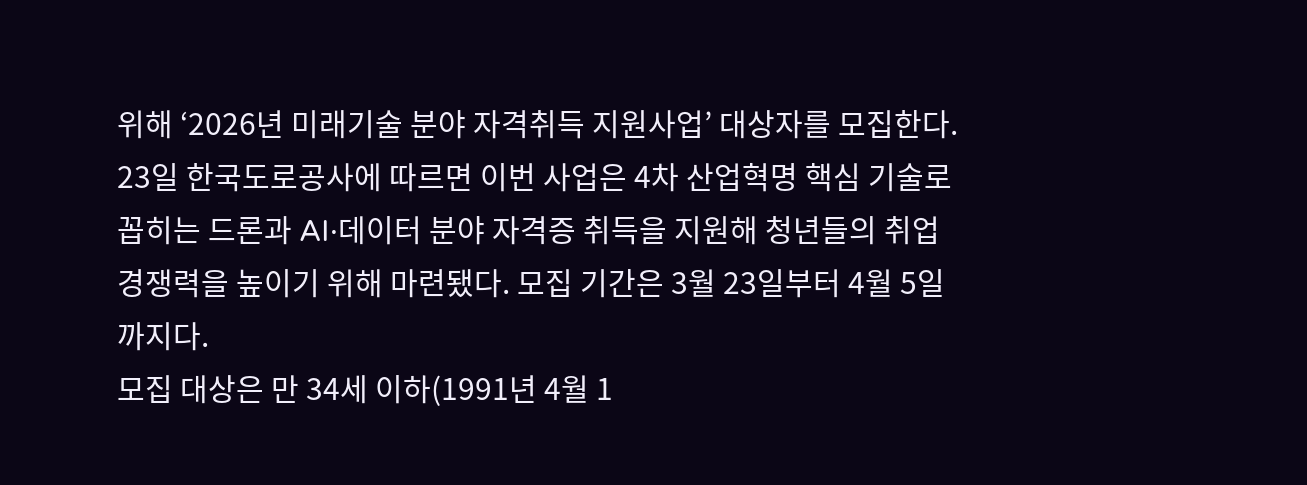위해 ‘2026년 미래기술 분야 자격취득 지원사업’ 대상자를 모집한다.
23일 한국도로공사에 따르면 이번 사업은 4차 산업혁명 핵심 기술로 꼽히는 드론과 AI·데이터 분야 자격증 취득을 지원해 청년들의 취업 경쟁력을 높이기 위해 마련됐다. 모집 기간은 3월 23일부터 4월 5일까지다.
모집 대상은 만 34세 이하(1991년 4월 1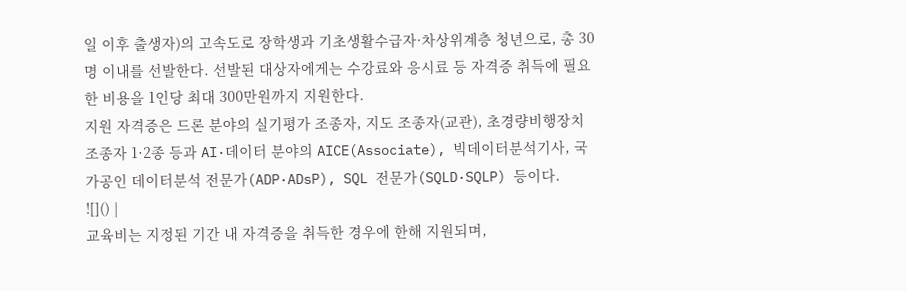일 이후 출생자)의 고속도로 장학생과 기초생활수급자·차상위계층 청년으로, 총 30명 이내를 선발한다. 선발된 대상자에게는 수강료와 응시료 등 자격증 취득에 필요한 비용을 1인당 최대 300만원까지 지원한다.
지원 자격증은 드론 분야의 실기평가 조종자, 지도 조종자(교관), 초경량비행장치 조종자 1·2종 등과 AI·데이터 분야의 AICE(Associate), 빅데이터분석기사, 국가공인 데이터분석 전문가(ADP·ADsP), SQL 전문가(SQLD·SQLP) 등이다.
![]() |
교육비는 지정된 기간 내 자격증을 취득한 경우에 한해 지원되며,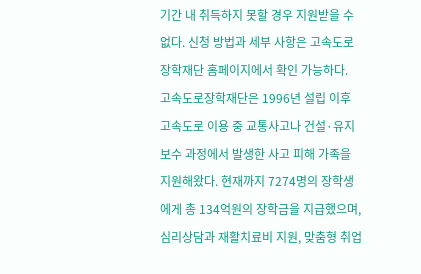기간 내 취득하지 못할 경우 지원받을 수 없다. 신청 방법과 세부 사항은 고속도로장학재단 홈페이지에서 확인 가능하다.
고속도로장학재단은 1996년 설립 이후 고속도로 이용 중 교통사고나 건설·유지보수 과정에서 발생한 사고 피해 가족을 지원해왔다. 현재까지 7274명의 장학생에게 총 134억원의 장학금을 지급했으며, 심리상담과 재활치료비 지원, 맞춤형 취업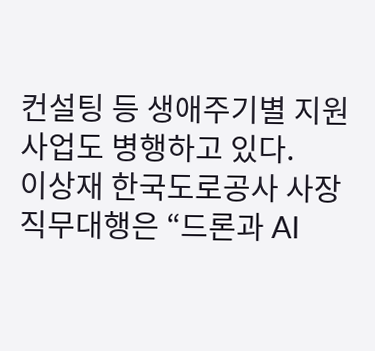컨설팅 등 생애주기별 지원사업도 병행하고 있다.
이상재 한국도로공사 사장직무대행은 “드론과 AI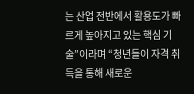는 산업 전반에서 활용도가 빠르게 높아지고 있는 핵심 기술”이라며 “청년들이 자격 취득을 통해 새로운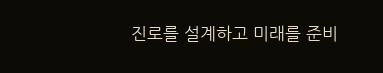진로를 설계하고 미래를 준비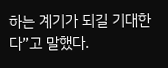하는 계기가 되길 기대한다”고 말했다.